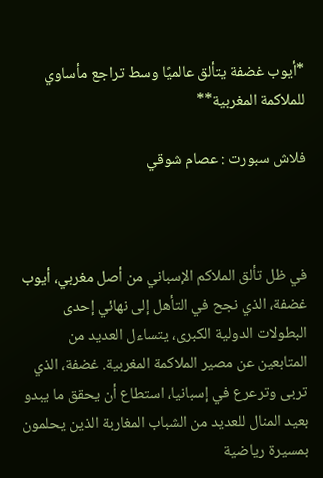*أيوب غضفة يتألق عالميًا وسط تراجع مأساوي للملاكمة المغربية**

فلاش سبورت : عصام شوقي



في ظل تألق الملاكم الإسباني من أصل مغربي، أيوب غضفة، الذي نجح في التأهل إلى نهائي إحدى البطولات الدولية الكبرى، يتساءل العديد من المتابعين عن مصير الملاكمة المغربية. غضفة، الذي تربى وترعرع في إسبانيا، استطاع أن يحقق ما يبدو بعيد المنال للعديد من الشباب المغاربة الذين يحلمون بمسيرة رياضية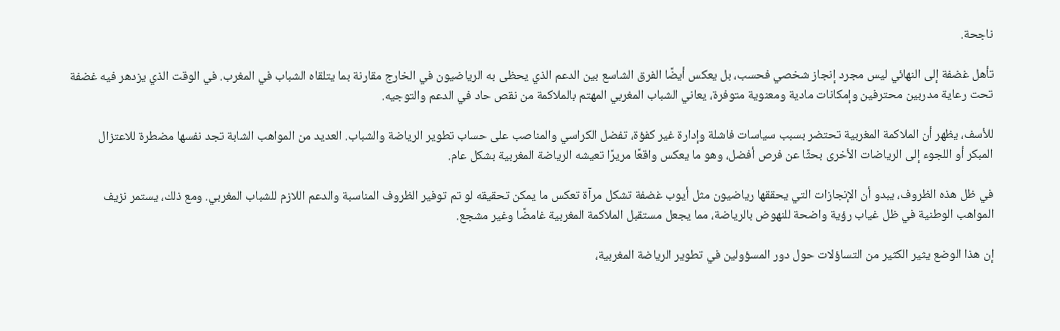ناجحة.

تأهل غضفة إلى النهائي ليس مجرد إنجاز شخصي فحسب، بل يعكس أيضًا الفرق الشاسع بين الدعم الذي يحظى به الرياضيون في الخارج مقارنة بما يتلقاه الشباب في المغرب. في الوقت الذي يزدهر فيه غضفة تحت رعاية مدربين محترفين وإمكانات مادية ومعنوية متوفرة، يعاني الشباب المغربي المهتم بالملاكمة من نقص حاد في الدعم والتوجيه.

للأسف، يظهر أن الملاكمة المغربية تحتضر بسبب سياسات فاشلة وإدارة غير كفؤة، تفضل الكراسي والمناصب على حساب تطوير الرياضة والشباب. العديد من المواهب الشابة تجد نفسها مضطرة للاعتزال المبكر أو اللجوء إلى الرياضات الأخرى بحثًا عن فرص أفضل، وهو ما يعكس واقعًا مريرًا تعيشه الرياضة المغربية بشكل عام.

في ظل هذه الظروف، يبدو أن الإنجازات التي يحققها رياضيون مثل أيوب غضفة تشكل مرآة تعكس ما يمكن تحقيقه لو تم توفير الظروف المناسبة والدعم اللازم للشباب المغربي. ومع ذلك، يستمر نزيف المواهب الوطنية في ظل غياب رؤية واضحة للنهوض بالرياضة، مما يجعل مستقبل الملاكمة المغربية غامضًا وغير مشجع.

إن هذا الوضع يثير الكثير من التساؤلات حول دور المسؤولين في تطوير الرياضة المغربية،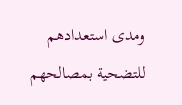ومدى استعدادهم للتضحية بمصالحهم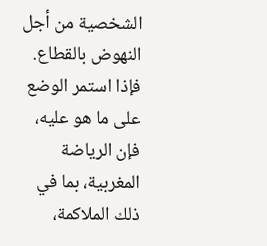الشخصية من أجل النهوض بالقطاع. فإذا استمر الوضع على ما هو عليه، فإن الرياضة المغربية، بما في ذلك الملاكمة،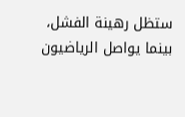ستظل رهينة الفشل، بينما يواصل الرياضيون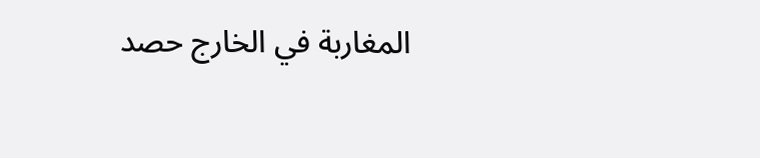المغاربة في الخارج حصد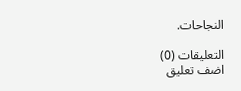النجاحات.

التعليقات (0)
اضف تعليق